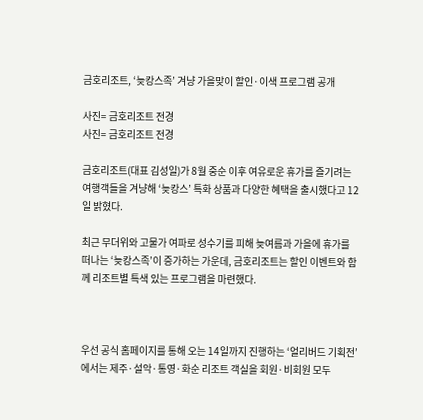금호리조트, ‘늦캉스족’ 겨냥 가을맞이 할인·이색 프로그램 공개

사진= 금호리조트 전경
사진= 금호리조트 전경

금호리조트(대표 김성일)가 8월 중순 이후 여유로운 휴가를 즐기려는 여행객들을 겨냥해 ‘늦캉스’ 특화 상품과 다양한 혜택을 출시했다고 12일 밝혔다.

최근 무더위와 고물가 여파로 성수기를 피해 늦여름과 가을에 휴가를 떠나는 ‘늦캉스족’이 증가하는 가운데, 금호리조트는 할인 이벤트와 함께 리조트별 특색 있는 프로그램을 마련했다.



우선 공식 홈페이지를 통해 오는 14일까지 진행하는 ‘얼리버드 기획전’에서는 제주·설악·통영·화순 리조트 객실을 회원·비회원 모두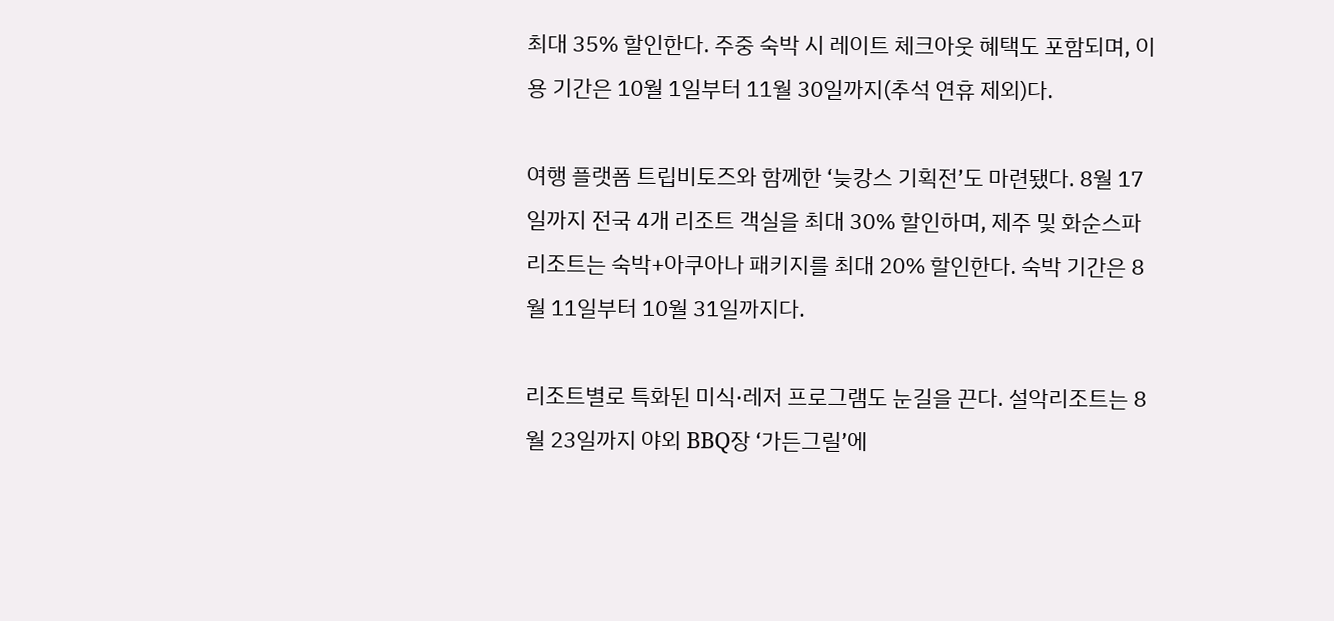최대 35% 할인한다. 주중 숙박 시 레이트 체크아웃 혜택도 포함되며, 이용 기간은 10월 1일부터 11월 30일까지(추석 연휴 제외)다.

여행 플랫폼 트립비토즈와 함께한 ‘늦캉스 기획전’도 마련됐다. 8월 17일까지 전국 4개 리조트 객실을 최대 30% 할인하며, 제주 및 화순스파리조트는 숙박+아쿠아나 패키지를 최대 20% 할인한다. 숙박 기간은 8월 11일부터 10월 31일까지다.

리조트별로 특화된 미식·레저 프로그램도 눈길을 끈다. 설악리조트는 8월 23일까지 야외 BBQ장 ‘가든그릴’에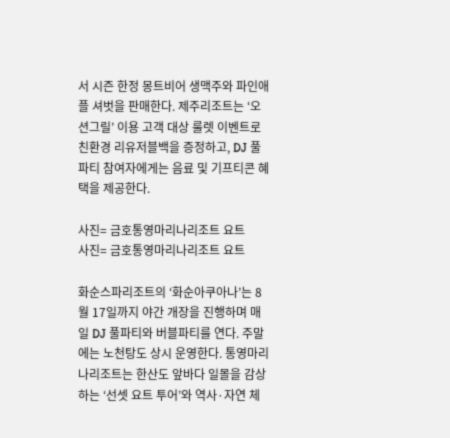서 시즌 한정 몽트비어 생맥주와 파인애플 셔벗을 판매한다. 제주리조트는 ‘오션그릴’ 이용 고객 대상 룰렛 이벤트로 친환경 리유저블백을 증정하고, DJ 풀파티 참여자에게는 음료 및 기프티콘 혜택을 제공한다.

사진= 금호통영마리나리조트 요트
사진= 금호통영마리나리조트 요트

화순스파리조트의 ‘화순아쿠아나’는 8월 17일까지 야간 개장을 진행하며 매일 DJ 풀파티와 버블파티를 연다. 주말에는 노천탕도 상시 운영한다. 통영마리나리조트는 한산도 앞바다 일몰을 감상하는 ‘선셋 요트 투어’와 역사·자연 체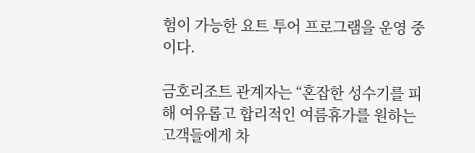험이 가능한 요트 투어 프로그램을 운영 중이다.

금호리조트 관계자는 “혼잡한 성수기를 피해 여유롭고 합리적인 여름휴가를 원하는 고객들에게 차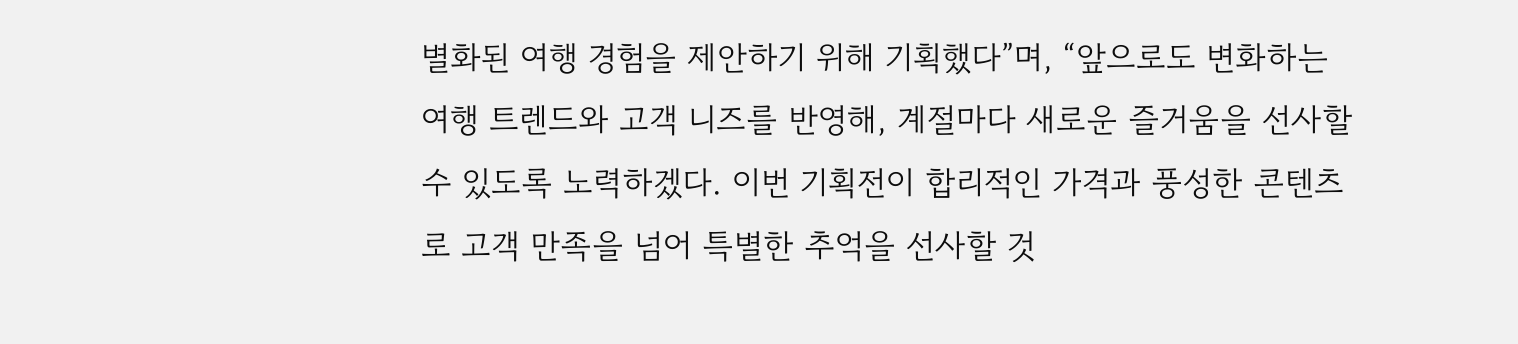별화된 여행 경험을 제안하기 위해 기획했다”며, “앞으로도 변화하는 여행 트렌드와 고객 니즈를 반영해, 계절마다 새로운 즐거움을 선사할 수 있도록 노력하겠다. 이번 기획전이 합리적인 가격과 풍성한 콘텐츠로 고객 만족을 넘어 특별한 추억을 선사할 것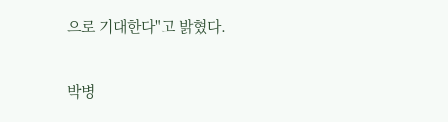으로 기대한다"고 밝혔다.

박병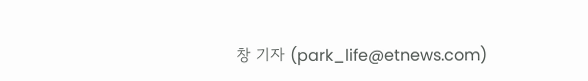창 기자 (park_life@etnews.com)